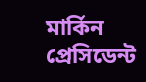মার্কিন প্রেসিডেন্ট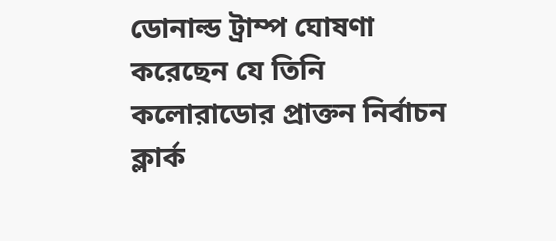ডোনাল্ড ট্রাম্প ঘোষণা করেছেন যে তিনি কলোরাডোর প্রাক্তন নির্বাচন ক্লার্ক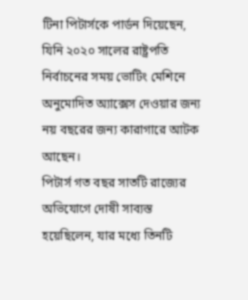টিনা পিটার্সকে পার্ডন দিয়েছেন, যিনি ২০২০ সালের রাষ্ট্রপতি নির্বাচনের সময় ভোটিং মেশিনে অনুমোদিত অ্যাক্সেস দেওয়ার জন্য নয় বছরের জন্য কারাগারে আটক আছেন।
পিটার্স গত বছর সাতটি রাজ্যের অভিযোগে দোষী সাব্যস্ত হয়েছিলেন, যার মধ্যে তিনটি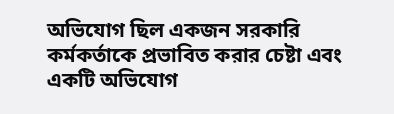অভিযোগ ছিল একজন সরকারি কর্মকর্তাকে প্রভাবিত করার চেষ্টা এবং একটি অভিযোগ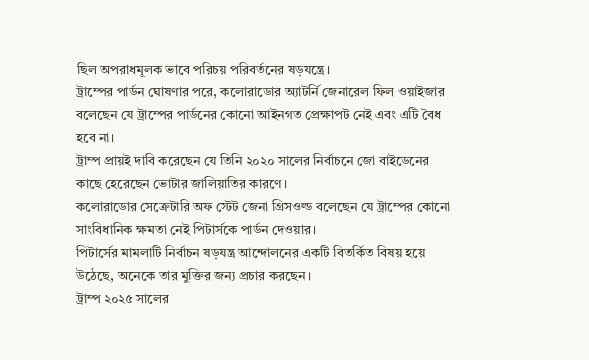ছিল অপরাধমূলক ভাবে পরিচয় পরিবর্তনের ষড়যন্ত্রে।
ট্রাম্পের পার্ডন ঘোষণার পরে, কলোরাডোর অ্যাটর্নি জেনারেল ফিল ওয়াইজার বলেছেন যে ট্রাম্পের পার্ডনের কোনো আইনগত প্রেক্ষাপট নেই এবং এটি বৈধ হবে না।
ট্রাম্প প্রায়ই দাবি করেছেন যে তিনি ২০২০ সালের নির্বাচনে জো বাইডেনের কাছে হেরেছেন ভোটার জালিয়াতির কারণে।
কলোরাডোর সেক্রেটারি অফ স্টেট জেনা গ্রিসওল্ড বলেছেন যে ট্রাম্পের কোনো সাংবিধানিক ক্ষমতা নেই পিটার্সকে পার্ডন দেওয়ার।
পিটার্সের মামলাটি নির্বাচন ষড়যন্ত্র আন্দোলনের একটি বিতর্কিত বিষয় হয়ে উঠেছে, অনেকে তার মুক্তির জন্য প্রচার করছেন।
ট্রাম্প ২০২৫ সালের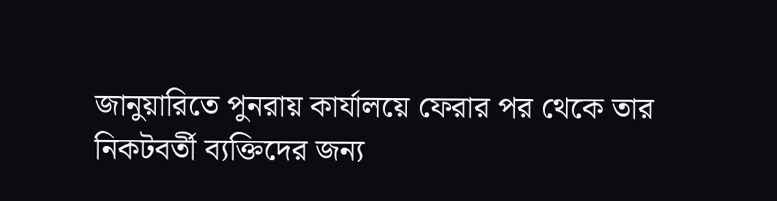জানুয়ারিতে পুনরায় কার্যালয়ে ফেরার পর থেকে তার নিকটবর্তী ব্যক্তিদের জন্য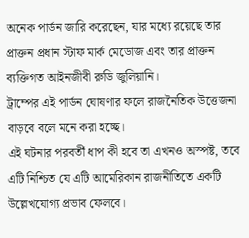অনেক পার্ডন জারি করেছেন, যার মধ্যে রয়েছে তার প্রাক্তন প্রধান স্টাফ মার্ক মেডোজ এবং তার প্রাক্তন ব্যক্তিগত আইনজীবী রুডি জুলিয়ানি।
ট্রাম্পের এই পার্ডন ঘোষণার ফলে রাজনৈতিক উত্তেজনা বাড়বে বলে মনে করা হচ্ছে।
এই ঘটনার পরবর্তী ধাপ কী হবে তা এখনও অস্পষ্ট, তবে এটি নিশ্চিত যে এটি আমেরিকান রাজনীতিতে একটি উল্লেখযোগ্য প্রভাব ফেলবে।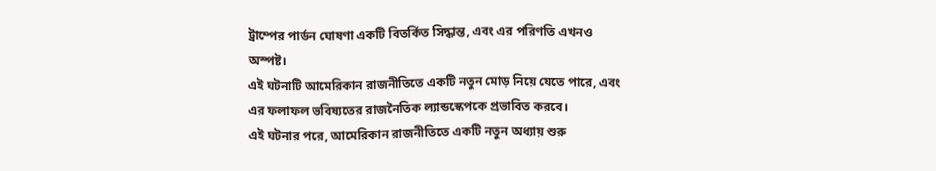ট্রাম্পের পার্ডন ঘোষণা একটি বিতর্কিত সিদ্ধান্ত, এবং এর পরিণতি এখনও অস্পষ্ট।
এই ঘটনাটি আমেরিকান রাজনীতিতে একটি নতুন মোড় নিয়ে যেতে পারে, এবং এর ফলাফল ভবিষ্যতের রাজনৈতিক ল্যান্ডস্কেপকে প্রভাবিত করবে।
এই ঘটনার পরে, আমেরিকান রাজনীতিতে একটি নতুন অধ্যায় শুরু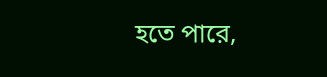হতে পারে,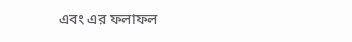এবং এর ফলাফল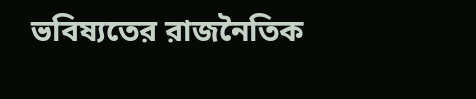ভবিষ্যতের রাজনৈতিক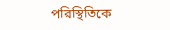পরিস্থিতিকে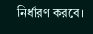নির্ধারণ করবে।